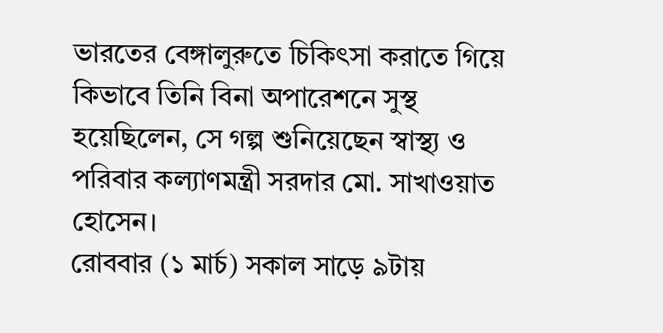ভারতের বেঙ্গালুরুতে চিকিৎসা করাতে গিয়ে কিভাবে তিনি বিনা অপারেশনে সুস্থ হয়েছিলেন, সে গল্প শুনিয়েছেন স্বাস্থ্য ও পরিবার কল্যাণমন্ত্রী সরদার মো. সাখাওয়াত হোসেন।
রোববার (১ মার্চ) সকাল সাড়ে ৯টায়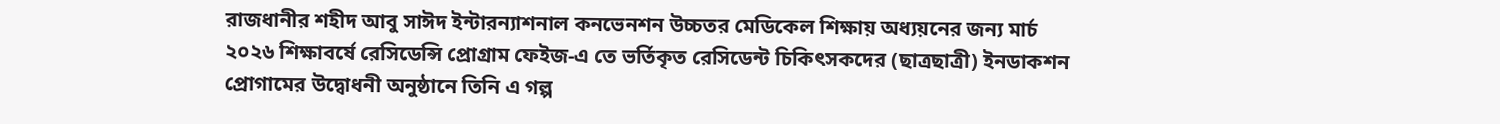রাজধানীর শহীদ আবু সাঈদ ইন্টারন্যাশনাল কনভেনশন উচ্চতর মেডিকেল শিক্ষায় অধ্যয়নের জন্য মার্চ ২০২৬ শিক্ষাবর্ষে রেসিডেন্সি প্রোগ্রাম ফেইজ-এ তে ভর্তিকৃত রেসিডেন্ট চিকিৎসকদের (ছাত্রছাত্রী) ইনডাকশন প্রোগামের উদ্বোধনী অনুষ্ঠানে তিনি এ গল্প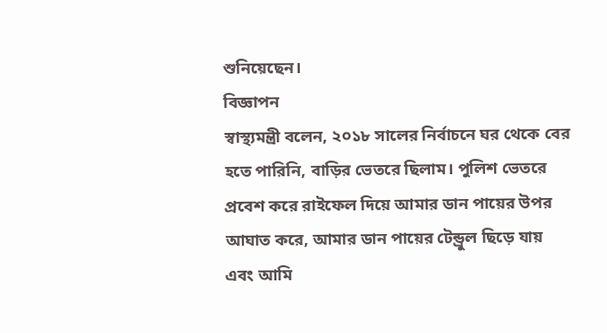শুনিয়েছেন।
বিজ্ঞাপন
স্বাস্থ্যমন্ত্রী বলেন, ২০১৮ সালের নির্বাচনে ঘর থেকে বের হতে পারিনি, বাড়ির ভেতরে ছিলাম। পুলিশ ভেতরে প্রবেশ করে রাইফেল দিয়ে আমার ডান পায়ের উপর আঘাত করে, আমার ডান পায়ের টেন্ড্রুল ছিড়ে যায় এবং আমি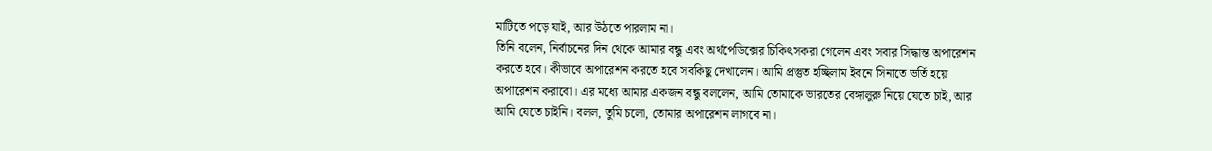মাটিতে পড়ে যাই, আর উঠতে পারলাম না।
তিনি বলেন, নির্বাচনের দিন থেকে আমার বন্ধু এবং অর্থপেডিক্সের চিকিৎসকরা গেলেন এবং সবার সিদ্ধান্ত অপারেশন করতে হবে। কীভাবে অপারেশন করতে হবে সবকিছু দেখালেন। আমি প্রস্তুত হচ্ছিলাম ইবনে সিনাতে ভর্তি হয়ে অপারেশন করাবো। এর মধ্যে আমার একজন বন্ধু বললেন, আমি তোমাকে ভারতের বেঙ্গালুরু নিয়ে যেতে চাই, আর আমি যেতে চাইনি। বলল, তুমি চলো, তোমার অপারেশন লাগবে না।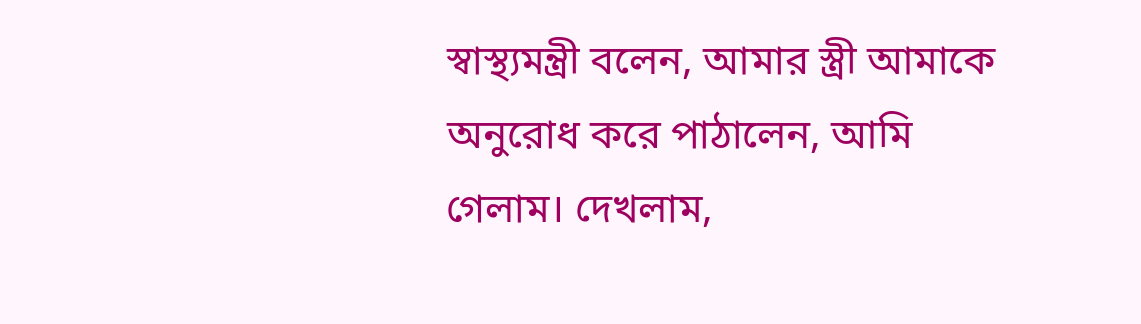স্বাস্থ্যমন্ত্রী বলেন, আমার স্ত্রী আমাকে অনুরোধ করে পাঠালেন, আমি গেলাম। দেখলাম,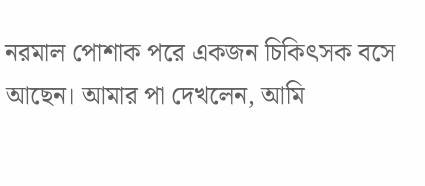নরমাল পোশাক পরে একজন চিকিৎসক বসে আছেন। আমার পা দেখলেন, আমি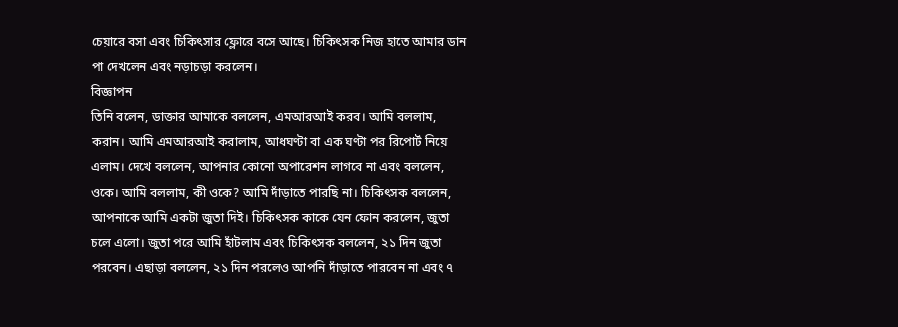চেয়ারে বসা এবং চিকিৎসার ফ্লোরে বসে আছে। চিকিৎসক নিজ হাতে আমার ডান পা দেখলেন এবং নড়াচড়া করলেন।
বিজ্ঞাপন
তিনি বলেন, ডাক্তার আমাকে বললেন, এমআরআই করব। আমি বললাম, করান। আমি এমআরআই করালাম, আধঘণ্টা বা এক ঘণ্টা পর রিপোর্ট নিয়ে এলাম। দেখে বললেন, আপনার কোনো অপারেশন লাগবে না এবং বললেন, ওকে। আমি বললাম, কী ওকে? আমি দাঁড়াতে পারছি না। চিকিৎসক বললেন, আপনাকে আমি একটা জুতা দিই। চিকিৎসক কাকে যেন ফোন করলেন, জুতা চলে এলো। জুতা পরে আমি হাঁটলাম এবং চিকিৎসক বললেন, ২১ দিন জুতা পরবেন। এছাড়া বললেন, ২১ দিন পরলেও আপনি দাঁড়াতে পারবেন না এবং ৭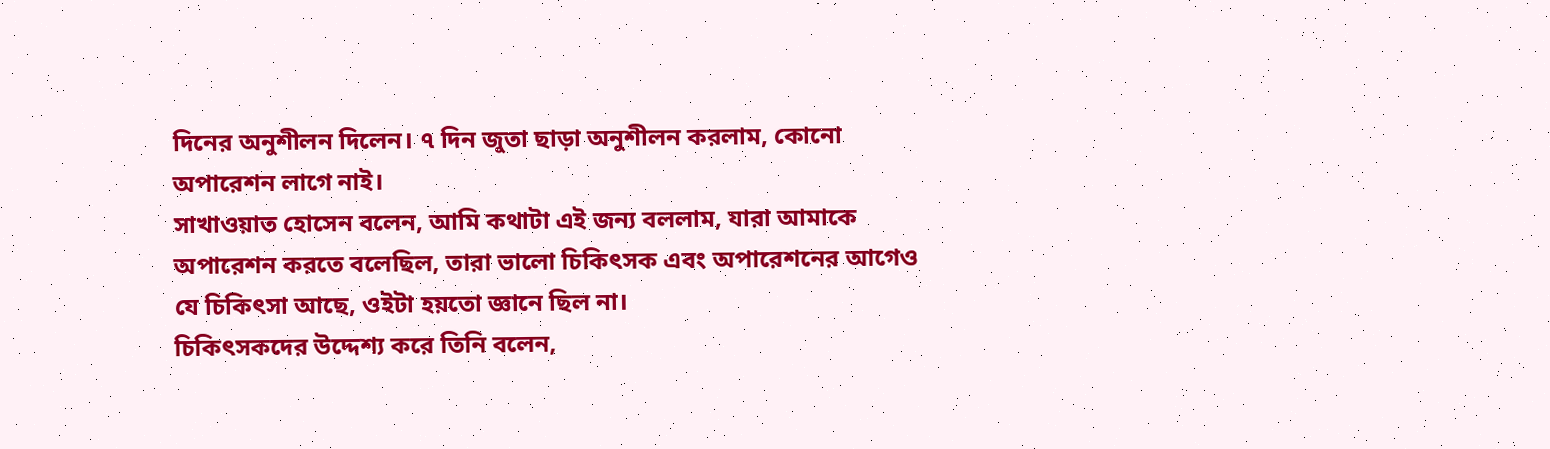দিনের অনুশীলন দিলেন। ৭ দিন জুতা ছাড়া অনুশীলন করলাম, কোনো অপারেশন লাগে নাই।
সাখাওয়াত হোসেন বলেন, আমি কথাটা এই জন্য বললাম, যারা আমাকে অপারেশন করতে বলেছিল, তারা ভালো চিকিৎসক এবং অপারেশনের আগেও যে চিকিৎসা আছে, ওইটা হয়তো জ্ঞানে ছিল না।
চিকিৎসকদের উদ্দেশ্য করে তিনি বলেন,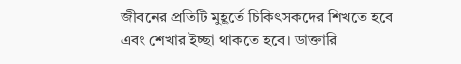জীবনের প্রতিটি মুহূর্তে চিকিৎসকদের শিখতে হবে এবং শেখার ইচ্ছা থাকতে হবে। ডাক্তারি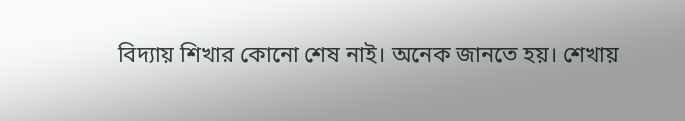বিদ্যায় শিখার কোনো শেষ নাই। অনেক জানতে হয়। শেখায়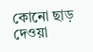কোনো ছাড় দেওয়া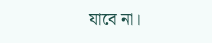যাবে না।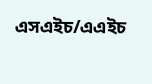এসএইচ/এএইচ